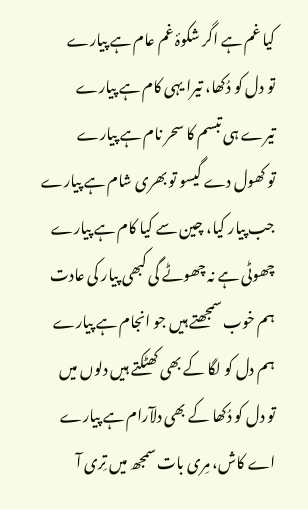کیا غم ہے اگر شکوۂ غم عام ہے پیارے
تو دل کو دُکھا، تیرا یہی کام ہے پیارے
تیرے ہی تبسم کا سحر نام ہے پیارے
تو کھول دے گیسو تو بھری شام ہے پیارے
جب پیار کیا، چین سے کیا کام ہے پیارے
چھوٹی ہے نہ چھوٹے گی کبھی پیار کی عادت
ہم خوب سمجھتے ہیں جو انجام ہے پیارے
ہم دل کو لگا کے بھی کھٹکتے ہیں دلوں میں
تو دل کو دُکھا کے بھی دلآرام ہے پیارے
اے کاش، مِری بات سمجھ میں تِری آ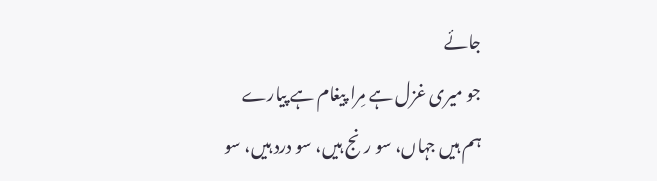جائے
جو میری غزل ہے مِرا پیغام ہے پیارے
ہم ہیں جہاں، سو رنج ہیں، سو درد ہیں، سو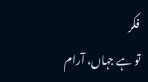فکر
تو ہے جہاں، آرام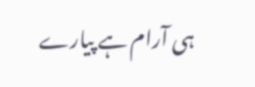ہی آرام ہے پیارے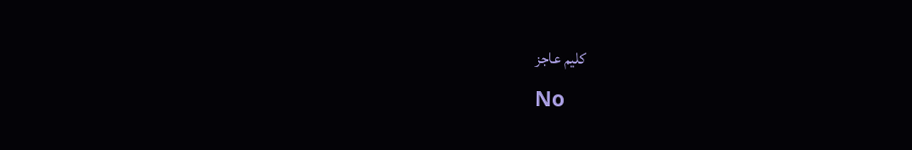کلیم عاجز
No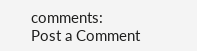comments:
Post a Comment